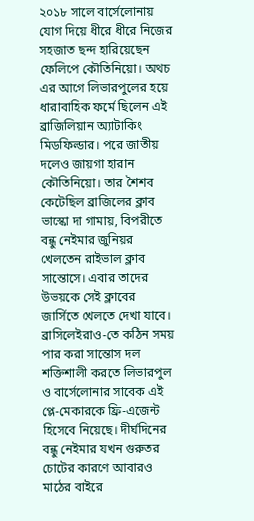২০১৮ সালে বার্সেলোনায় যোগ দিয়ে ধীরে ধীরে নিজের সহজাত ছন্দ হারিয়েছেন ফেলিপে কৌতিনিয়ো। অথচ এর আগে লিভারপুলের হয়ে ধারাবাহিক ফর্মে ছিলেন এই ব্রাজিলিয়ান অ্যাটাকিং মিডফিল্ডার। পরে জাতীয় দলেও জায়গা হারান কৌতিনিয়ো। তার শৈশব কেটেছিল ব্রাজিলের ক্লাব ভাস্কো দা গামায়, বিপরীতে বন্ধু নেইমার জুনিয়র খেলতেন রাইভাল ক্লাব সান্তোসে। এবার তাদের উভয়কে সেই ক্লাবের জার্সিতে খেলতে দেখা যাবে।
ব্রাসিলেইরাও-তে কঠিন সময় পার করা সান্তোস দল শক্তিশালী করতে লিভারপুল ও বার্সেলোনার সাবেক এই প্লে-মেকারকে ফ্রি-এজেন্ট হিসেবে নিয়েছে। দীর্ঘদিনের বন্ধু নেইমার যখন গুরুতর চোটের কারণে আবারও মাঠের বাইরে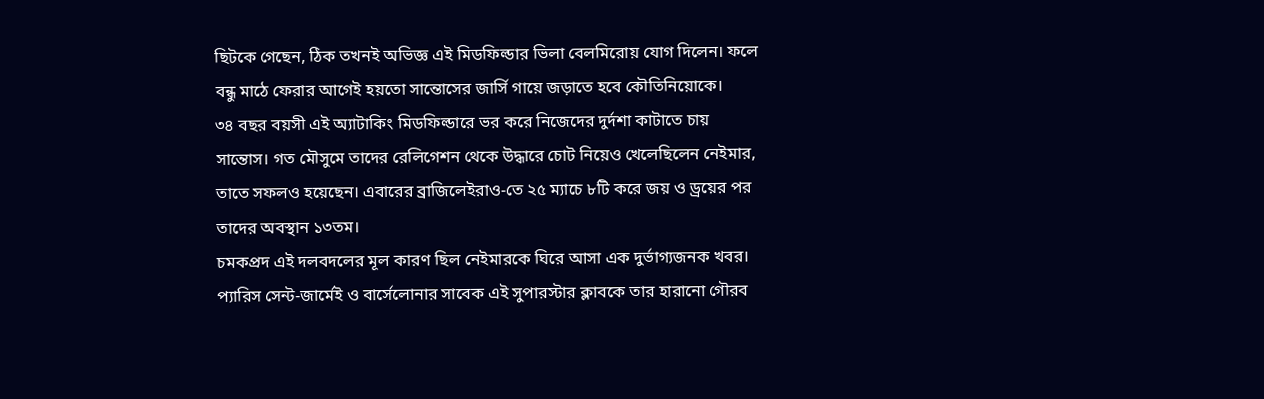ছিটকে গেছেন, ঠিক তখনই অভিজ্ঞ এই মিডফিল্ডার ভিলা বেলমিরোয় যোগ দিলেন। ফলে বন্ধু মাঠে ফেরার আগেই হয়তো সান্তোসের জার্সি গায়ে জড়াতে হবে কৌতিনিয়োকে।
৩৪ বছর বয়সী এই অ্যাটাকিং মিডফিল্ডারে ভর করে নিজেদের দুর্দশা কাটাতে চায় সান্তোস। গত মৌসুমে তাদের রেলিগেশন থেকে উদ্ধারে চোট নিয়েও খেলেছিলেন নেইমার, তাতে সফলও হয়েছেন। এবারের ব্রাজিলেইরাও-তে ২৫ ম্যাচে ৮টি করে জয় ও ড্রয়ের পর তাদের অবস্থান ১৩তম।
চমকপ্রদ এই দলবদলের মূল কারণ ছিল নেইমারকে ঘিরে আসা এক দুর্ভাগ্যজনক খবর। প্যারিস সেন্ট-জার্মেই ও বার্সেলোনার সাবেক এই সুপারস্টার ক্লাবকে তার হারানো গৌরব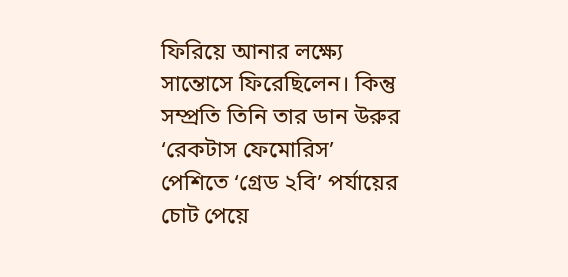ফিরিয়ে আনার লক্ষ্যে সান্তোসে ফিরেছিলেন। কিন্তু সম্প্রতি তিনি তার ডান উরুর ‘রেকটাস ফেমোরিস’ পেশিতে ‘গ্রেড ২বি’ পর্যায়ের চোট পেয়ে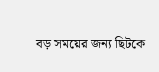বড় সময়ের জন্য ছিটকে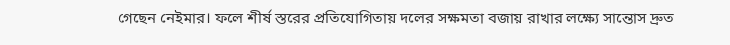গেছেন নেইমার। ফলে শীর্ষ স্তরের প্রতিযোগিতায় দলের সক্ষমতা বজায় রাখার লক্ষ্যে সান্তোস দ্রুত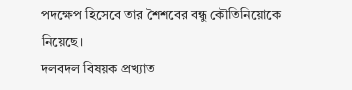পদক্ষেপ হিসেবে তার শৈশবের বন্ধু কৌতিনিয়োকে নিয়েছে।
দলবদল বিষয়ক প্রখ্যাত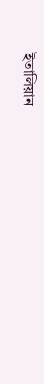ইতালিয়ান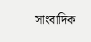সাংবাদিক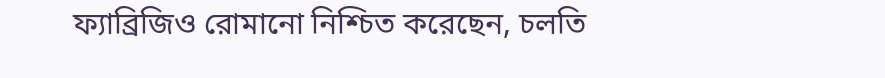ফ্যাব্রিজিও রোমানো নিশ্চিত করেছেন, চলতি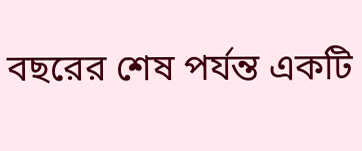বছরের শেষ পর্যন্ত একটি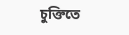চুক্তিতে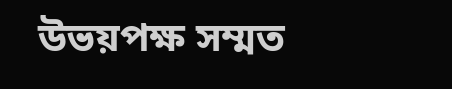উভয়পক্ষ সম্মত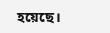হয়েছে।